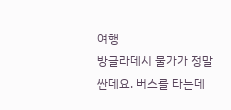여행
방글라데시 물가가 정말 싼데요. 버스를 타는데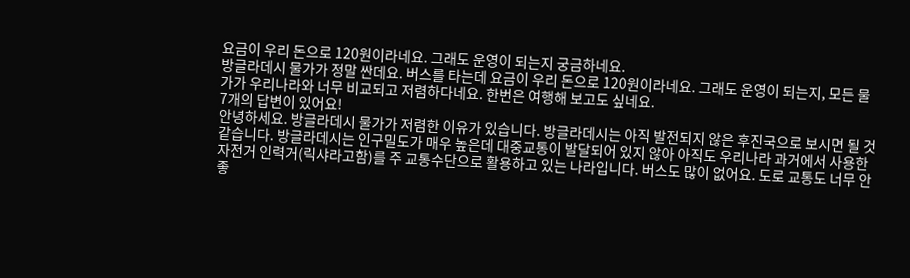요금이 우리 돈으로 120원이라네요. 그래도 운영이 되는지 궁금하네요.
방글라데시 물가가 정말 싼데요. 버스를 타는데 요금이 우리 돈으로 120원이라네요. 그래도 운영이 되는지, 모든 물가가 우리나라와 너무 비교되고 저렴하다네요. 한번은 여행해 보고도 싶네요.
7개의 답변이 있어요!
안녕하세요. 방글라데시 물가가 저렴한 이유가 있습니다. 방글라데시는 아직 발전되지 않은 후진국으로 보시면 될 것 같습니다. 방글라데시는 인구밀도가 매우 높은데 대중교통이 발달되어 있지 않아 아직도 우리나라 과거에서 사용한 자전거 인력거(릭샤라고함)를 주 교통수단으로 활용하고 있는 나라입니다. 버스도 많이 없어요. 도로 교통도 너무 안좋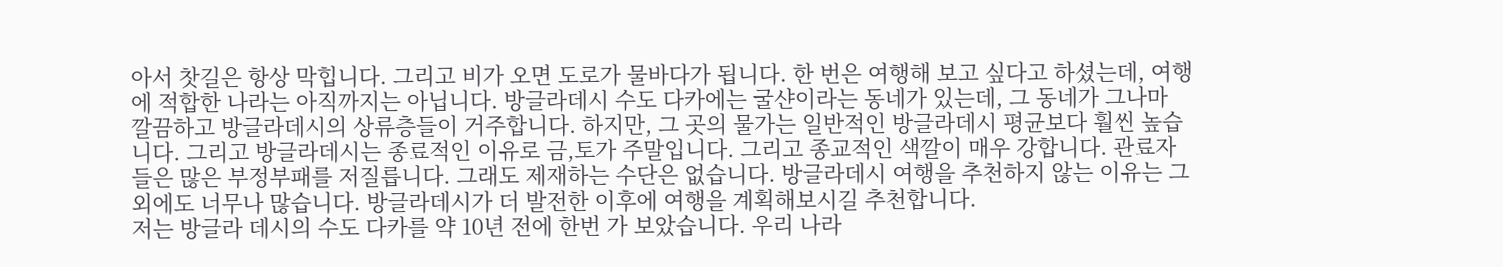아서 찻길은 항상 막힙니다. 그리고 비가 오면 도로가 물바다가 됩니다. 한 번은 여행해 보고 싶다고 하셨는데, 여행에 적합한 나라는 아직까지는 아닙니다. 방글라데시 수도 다카에는 굴샨이라는 동네가 있는데, 그 동네가 그나마 깔끔하고 방글라데시의 상류층들이 거주합니다. 하지만, 그 곳의 물가는 일반적인 방글라데시 평균보다 훨씬 높습니다. 그리고 방글라데시는 종료적인 이유로 금,토가 주말입니다. 그리고 종교적인 색깔이 매우 강합니다. 관료자들은 많은 부정부패를 저질릅니다. 그래도 제재하는 수단은 없습니다. 방글라데시 여행을 추천하지 않는 이유는 그 외에도 너무나 많습니다. 방글라데시가 더 발전한 이후에 여행을 계획해보시길 추천합니다.
저는 방글라 데시의 수도 다카를 약 10년 전에 한번 가 보았습니다. 우리 나라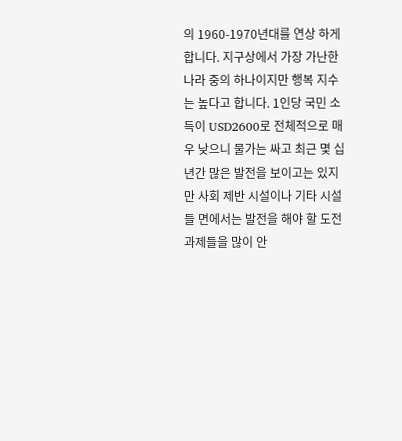의 1960-1970년대를 연상 하게 합니다. 지구상에서 가장 가난한 나라 중의 하나이지만 행복 지수는 높다고 합니다. 1인당 국민 소득이 USD2600로 전체적으로 매우 낮으니 물가는 싸고 최근 몇 십년간 많은 발전을 보이고는 있지만 사회 제반 시설이나 기타 시설들 면에서는 발전을 해야 할 도전 과제들을 많이 안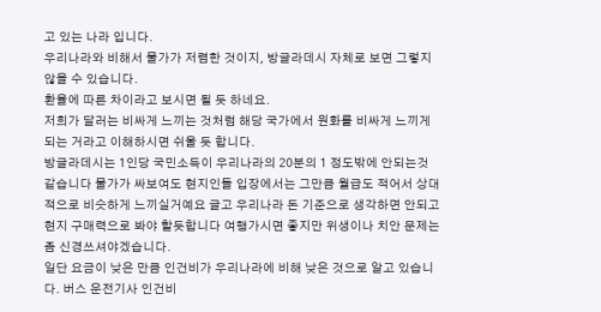고 있는 나라 입니다.
우리나라와 비해서 물가가 저렴한 것이지, 방글라데시 자체로 보면 그렇지 않을 수 있습니다.
환율에 따른 차이라고 보시면 될 듯 하네요.
저희가 달러는 비싸게 느끼는 것처럼 해당 국가에서 원화를 비싸게 느끼게 되는 거라고 이해하시면 쉬울 듯 합니다.
방글라데시는 1인당 국민소득이 우리나라의 20분의 1 정도밖에 안되는것 같습니다 물가가 싸보여도 현지인들 입장에서는 그만큼 월급도 적어서 상대적으로 비슷하게 느끼실거예요 글고 우리나라 돈 기준으로 생각하면 안되고 현지 구매력으로 봐야 할듯합니다 여행가시면 좋지만 위생이나 치안 문제는 좀 신경쓰셔야겠습니다.
일단 요금이 낮은 만큼 인건비가 우리나라에 비해 낮은 것으로 알고 있습니다. 버스 운전기사 인건비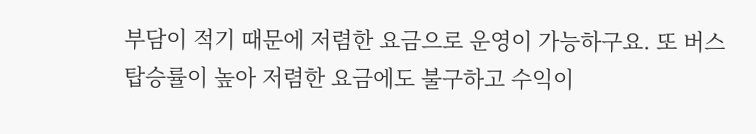부담이 적기 때문에 저렴한 요금으로 운영이 가능하구요. 또 버스 탑승률이 높아 저렴한 요금에도 불구하고 수익이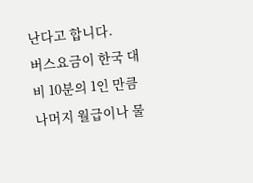난다고 합니다.
버스요금이 한국 대비 10분의 1인 만큼 나머지 월급이나 물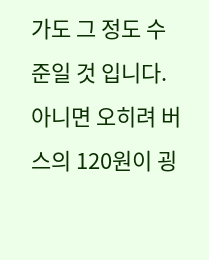가도 그 정도 수준일 것 입니다. 아니면 오히려 버스의 120원이 굉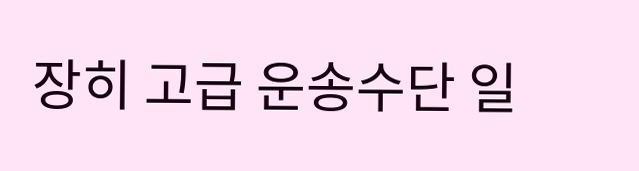장히 고급 운송수단 일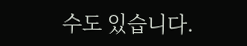수도 있습니다.